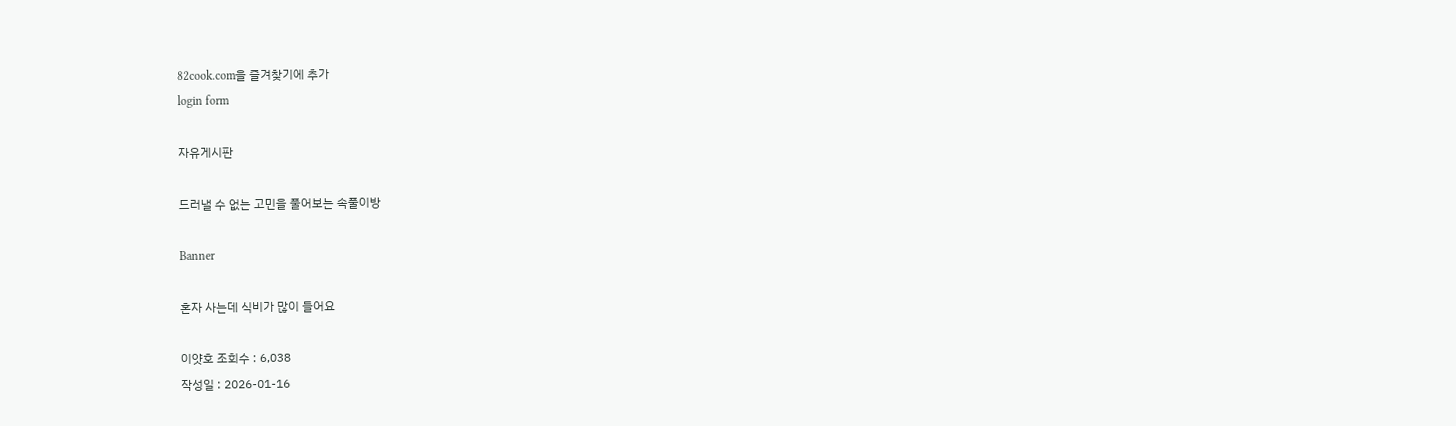82cook.com을 즐겨찾기에 추가
login form

자유게시판

드러낼 수 없는 고민을 풀어보는 속풀이방

Banner

혼자 사는데 식비가 많이 들어요

이얏호 조회수 : 6,038
작성일 : 2026-01-16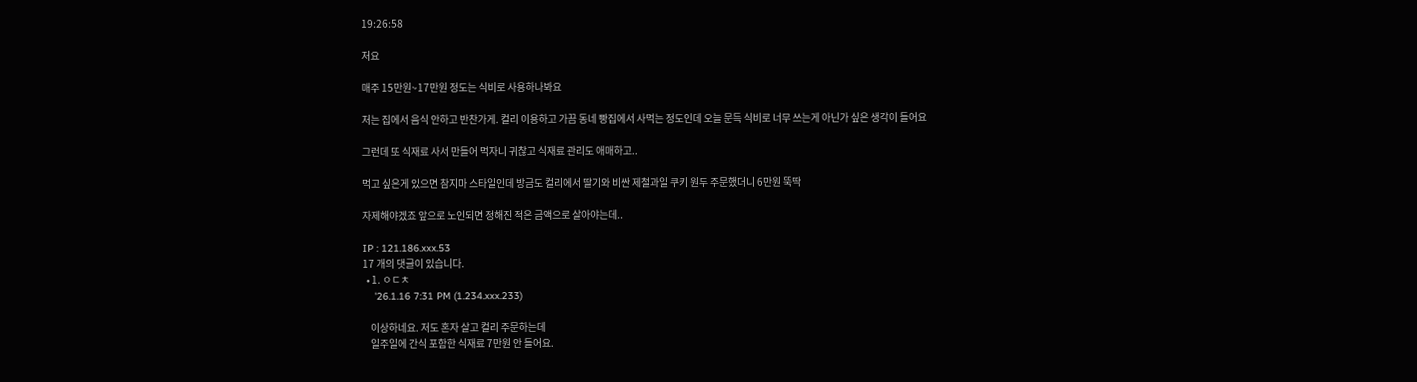19:26:58

저요

매주 15만원~17만원 정도는 식비로 사용하나봐요

저는 집에서 음식 안하고 반찬가게. 컬리 이용하고 가끔 동네 빵집에서 사먹는 정도인데 오늘 문득 식비로 너무 쓰는게 아닌가 싶은 생각이 들어요

그런데 또 식재료 사서 만들어 먹자니 귀찮고 식재료 관리도 애매하고..

먹고 싶은게 있으면 참지마 스타일인데 방금도 컬리에서 딸기와 비싼 제철과일 쿠키 원두 주문했더니 6만원 뚝딱

자제해야겠죠 앞으로 노인되면 정해진 적은 금액으로 살아야는데..

IP : 121.186.xxx.53
17 개의 댓글이 있습니다.
  • 1. ㅇㄷㅊ
    '26.1.16 7:31 PM (1.234.xxx.233)

    이상하네요. 저도 혼자 살고 컬리 주문하는데
    일주일에 간식 포함한 식재료 7만원 안 들어요.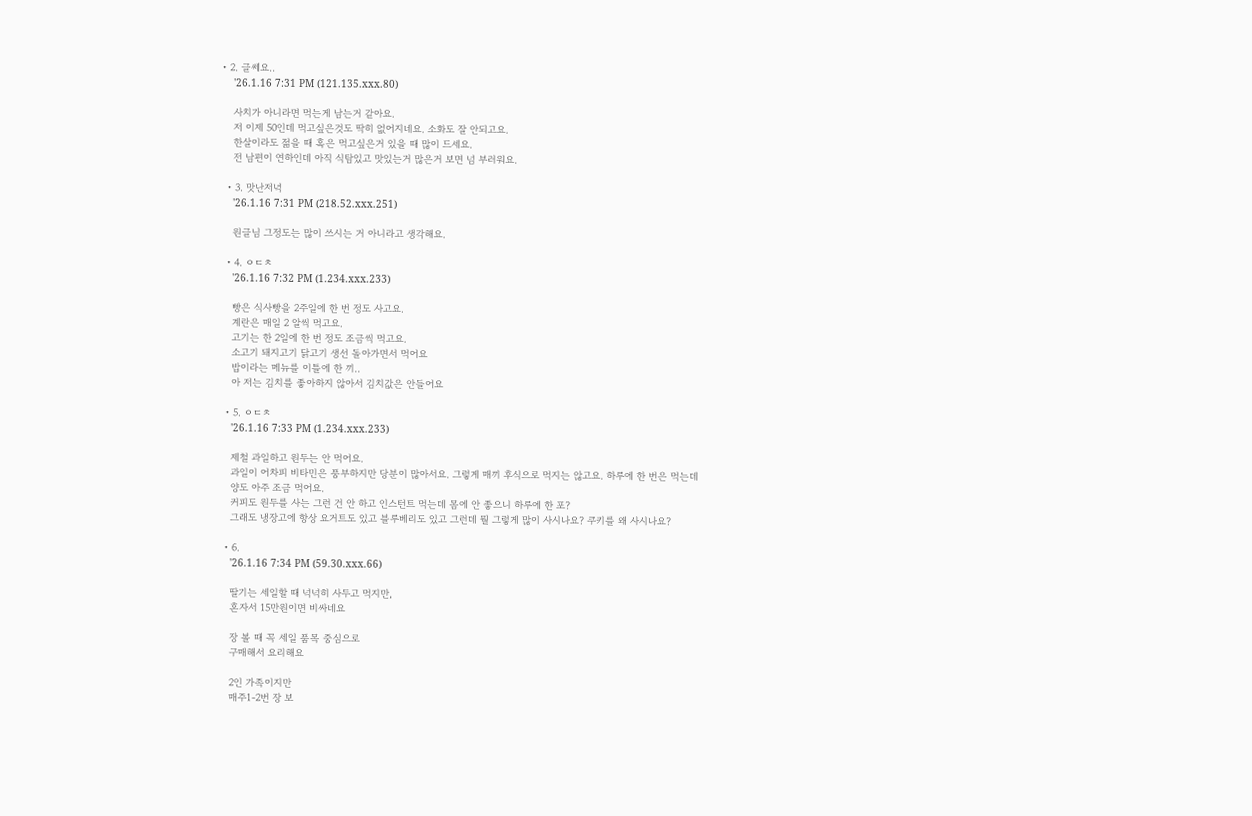• 2. 글쎄요..
    '26.1.16 7:31 PM (121.135.xxx.80)

    사치가 아니라면 먹는게 남는거 같아요.
    저 이제 50인데 먹고싶은것도 딱히 없어지네요. 소화도 잘 안되고요.
    한살이라도 젊을 때 혹은 먹고싶은거 있을 때 많이 드세요.
    전 남편이 연하인데 아직 식탐있고 맛있는거 많은거 보면 넘 부러워요.

  • 3. 맛난저녁
    '26.1.16 7:31 PM (218.52.xxx.251)

    원글님 그정도는 많이 쓰시는 거 아니라고 생각해요.

  • 4. ㅇㄷㅊ
    '26.1.16 7:32 PM (1.234.xxx.233)

    빵은 식사빵을 2주일에 한 번 정도 사고요.
    계란은 매일 2 알씩 먹고요.
    고기는 한 2일에 한 번 정도 조금씩 먹고요.
    소고기 돼지고기 닭고기 생선 돌아가면서 먹어요
    밥이라는 메뉴를 이틀에 한 끼..
    아 저는 김치를 좋아하지 않아서 김치값은 안들어요

  • 5. ㅇㄷㅊ
    '26.1.16 7:33 PM (1.234.xxx.233)

    제철 과일하고 원두는 안 먹어요.
    과일이 어차피 비타민은 풍부하지만 당분이 많아서요. 그렇게 매끼 후식으로 먹지는 않고요. 하루에 한 번은 먹는데
    양도 아주 조금 먹어요.
    커피도 원두를 사는 그런 건 안 하고 인스턴트 먹는데 몸에 안 좋으니 하루에 한 포?
    그래도 냉장고에 항상 요거트도 있고 블루베리도 있고 그런데 뭘 그렇게 많이 사시나요? 쿠키를 왜 사시나요?

  • 6.
    '26.1.16 7:34 PM (59.30.xxx.66)

    딸기는 세일할 때 넉넉히 사두고 먹지만,
    혼자서 15만원이면 비싸네요

    장 볼 때 꼭 세일 품목 중심으로
    구매해서 요리해요

    2인 가족이지만
    매주1-2번 장 보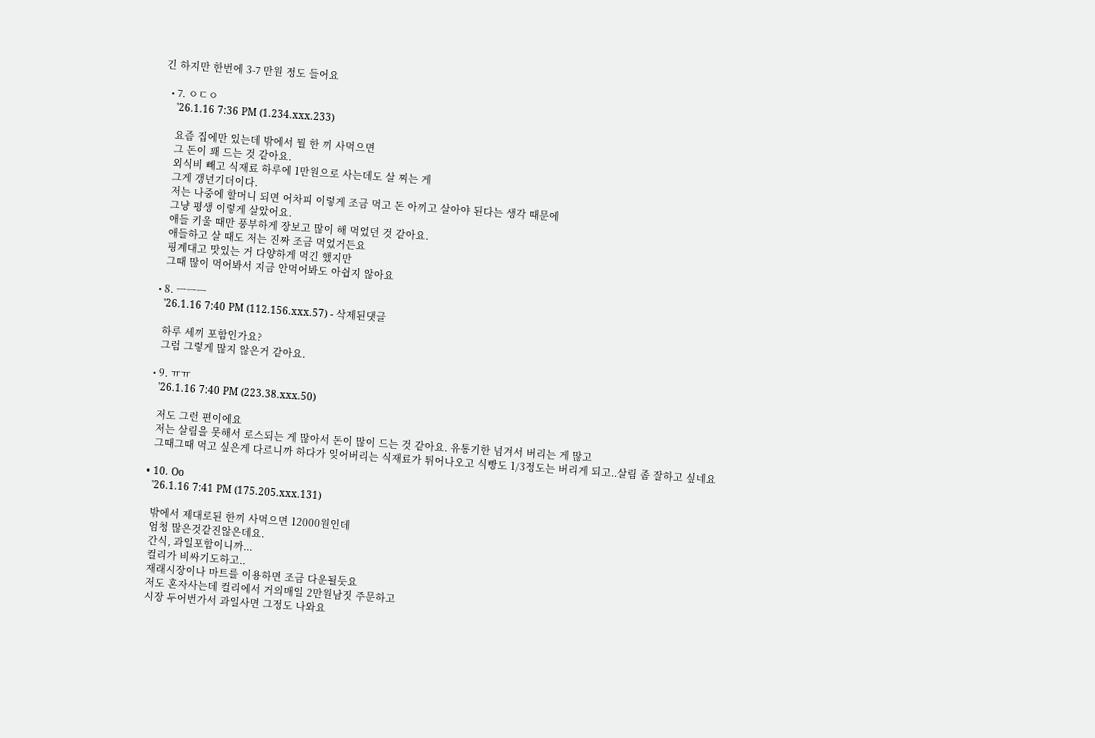긴 하지만 한번에 3-7 만원 정도 들어요

  • 7. ㅇㄷㅇ
    '26.1.16 7:36 PM (1.234.xxx.233)

    요즘 집에만 있는데 밖에서 뭘 한 끼 사먹으면
    그 돈이 꽤 드는 것 같아요.
    외식비 빼고 식재료 하루에 1만원으로 사는데도 살 찌는 게
    그게 갱년기더이다.
    저는 나중에 할머니 되면 어차피 이렇게 조금 먹고 돈 아끼고 살아야 된다는 생각 때문에
    그냥 평생 이렇게 살았어요.
    애들 키울 때만 풍부하게 장보고 많이 해 먹었던 것 같아요.
    애들하고 살 때도 저는 진짜 조금 먹었거든요
    핑계대고 맛있는 거 다양하게 먹긴 했지만
    그때 많이 먹어봐서 지금 안먹어봐도 아쉽지 않아요

  • 8. ㅡㅡㅡ
    '26.1.16 7:40 PM (112.156.xxx.57) - 삭제된댓글

    하루 세끼 포함인가요?
    그럼 그렇게 많지 않은거 같아요.

  • 9. ㅠㅠ
    '26.1.16 7:40 PM (223.38.xxx.50)

    저도 그런 편이에요
    저는 살림을 못해서 로스되는 게 많아서 돈이 많이 드는 것 같아요. 유통기한 넘겨서 버리는 게 많고
    그때그때 먹고 싶은게 다르니까 하다가 잊어버리는 식재료가 튀어나오고 식빵도 1/3정도는 버리게 되고..살림 좀 잘하고 싶네요

  • 10. Oo
    '26.1.16 7:41 PM (175.205.xxx.131)

    밖에서 제대로된 한끼 사먹으면 12000원인데
    엄청 많은것같진않은데요.
    간식, 과일포함이니까...
    컬리가 비싸기도하고..
    재래시장이나 마트를 이용하면 조금 다운될듯요
    저도 혼자사는데 컬리에서 거의매일 2만원남짓 주문하고
    시장 두어번가서 과일사면 그정도 나와요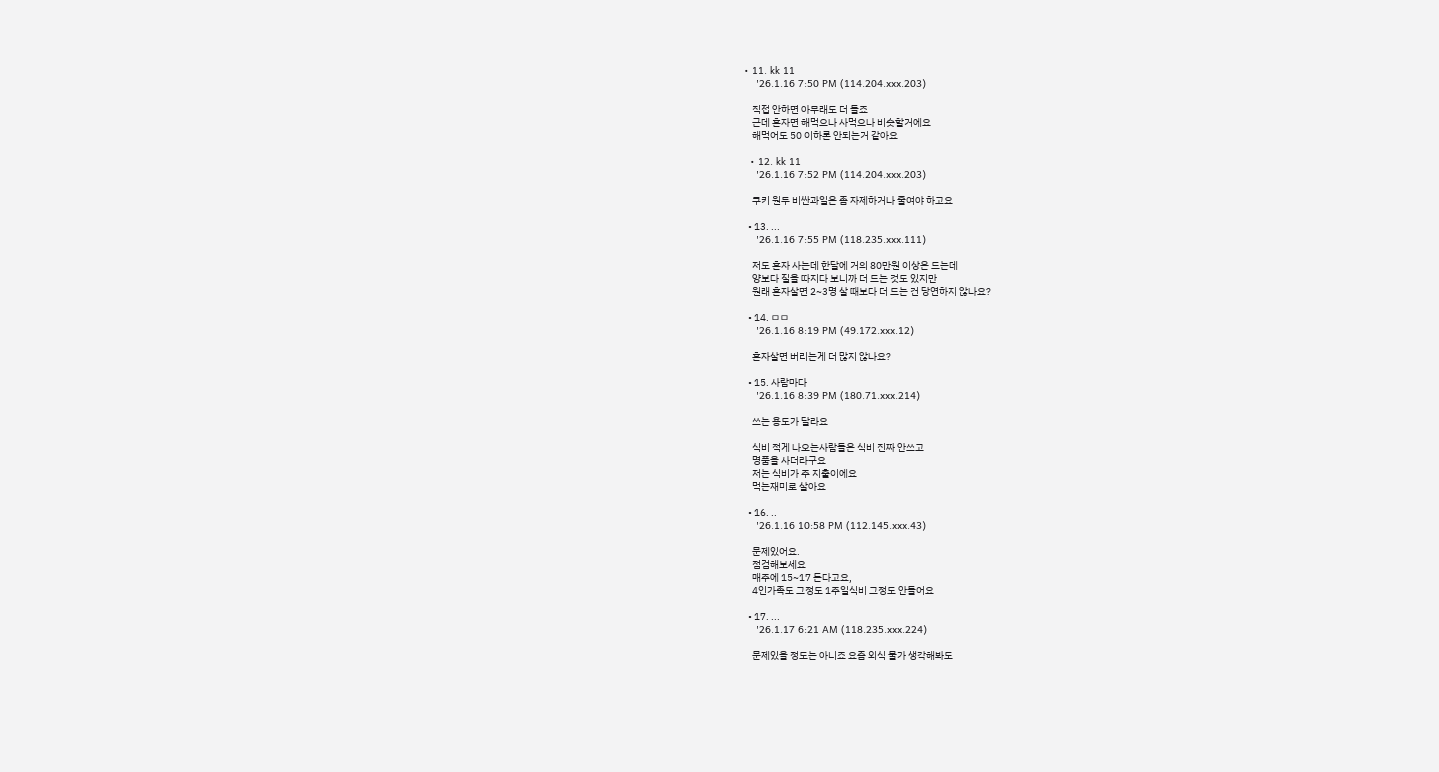• 11. kk 11
    '26.1.16 7:50 PM (114.204.xxx.203)

    직접 안하면 아무래도 더 들죠
    근데 혼자면 해먹으나 사먹으나 비슷할거에요
    해먹어도 50 이하론 안되는거 같아요

  • 12. kk 11
    '26.1.16 7:52 PM (114.204.xxx.203)

    쿠키 원두 비싼과일은 좀 자제하거나 줄여야 하고요

  • 13. ...
    '26.1.16 7:55 PM (118.235.xxx.111)

    저도 혼자 사는데 한달에 거의 80만원 이상은 드는데
    양보다 질을 따지다 보니까 더 드는 것도 있지만
    원래 혼자살면 2~3명 살 때보다 더 드는 건 당연하지 않나요?

  • 14. ㅁㅁ
    '26.1.16 8:19 PM (49.172.xxx.12)

    혼자살면 버리는게 더 많지 않나요?

  • 15. 사람마다
    '26.1.16 8:39 PM (180.71.xxx.214)

    쓰는 용도가 달라요

    식비 적게 나오는사람들은 식비 진짜 안쓰고
    명품을 사더라구요
    저는 식비가 주 지출이에요
    먹는재미로 살아요

  • 16. ..
    '26.1.16 10:58 PM (112.145.xxx.43)

    문제있어요.
    점검해보세요
    매주에 15~17 든다고요,
    4인가족도 그정도 1주일식비 그정도 안들어요

  • 17. ...
    '26.1.17 6:21 AM (118.235.xxx.224)

    문제있을 정도는 아니죠 요즘 외식 물가 생각해봐도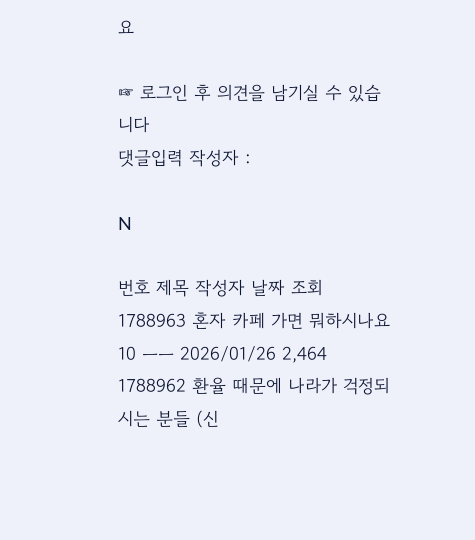요

☞ 로그인 후 의견을 남기실 수 있습니다
댓글입력 작성자 :

N

번호 제목 작성자 날짜 조회
1788963 혼자 카페 가면 뭐하시나요 10 ㅡㅡ 2026/01/26 2,464
1788962 환율 때문에 나라가 걱정되시는 분들 (신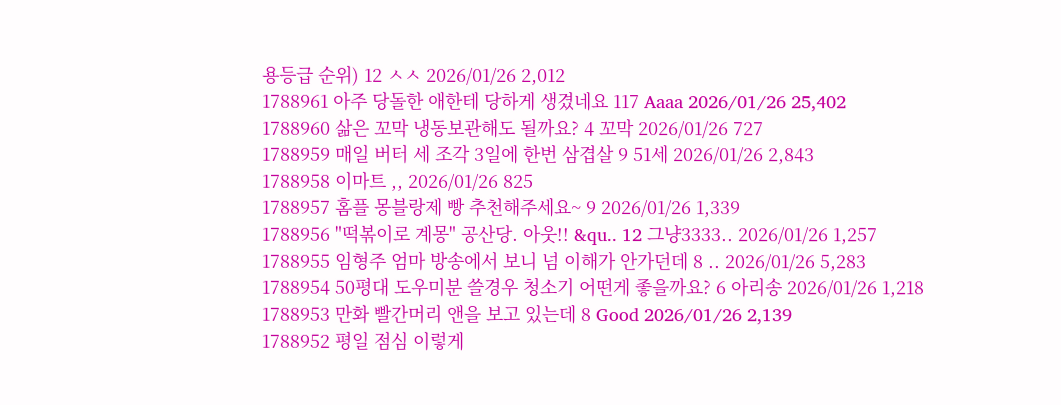용등급 순위) 12 ㅅㅅ 2026/01/26 2,012
1788961 아주 당돌한 애한테 당하게 생겼네요 117 Aaaa 2026/01/26 25,402
1788960 삶은 꼬막 냉동보관해도 될까요? 4 꼬막 2026/01/26 727
1788959 매일 버터 세 조각 3일에 한번 삼겹살 9 51세 2026/01/26 2,843
1788958 이마트 ,, 2026/01/26 825
1788957 홈플 몽블랑제 빵 추천해주세요~ 9 2026/01/26 1,339
1788956 "떡볶이로 계몽" 공산당. 아웃!! &qu.. 12 그냥3333.. 2026/01/26 1,257
1788955 임형주 엄마 방송에서 보니 넘 이해가 안가던데 8 .. 2026/01/26 5,283
1788954 50평대 도우미분 쓸경우 청소기 어떤게 좋을까요? 6 아리송 2026/01/26 1,218
1788953 만화 빨간머리 앤을 보고 있는데 8 Good 2026/01/26 2,139
1788952 평일 점심 이렇게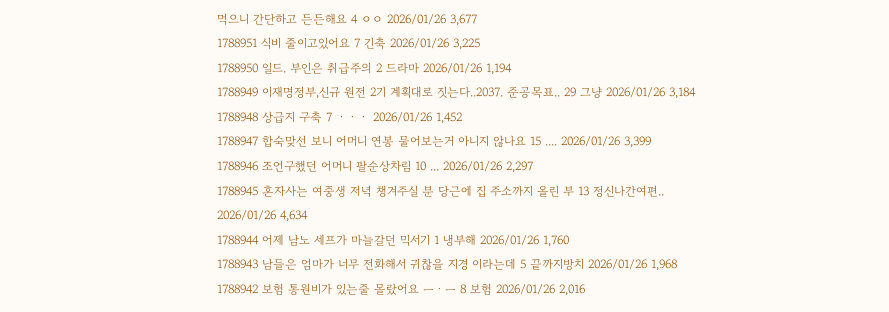먹으니 간단하고 든든해요 4 ㅇㅇ 2026/01/26 3,677
1788951 식비 줄이고있어요 7 긴축 2026/01/26 3,225
1788950 일드. 부인은 취급주의 2 드라마 2026/01/26 1,194
1788949 이재명정부,신규 원전 2기 계획대로 짓는다..2037. 준공목표.. 29 그냥 2026/01/26 3,184
1788948 상급지 구축 7 ㆍㆍㆍ 2026/01/26 1,452
1788947 합숙맞선 보니 어머니 연봉 물어보는거 아니지 않나요 15 .... 2026/01/26 3,399
1788946 조언구했던 어머니 팔순상차림 10 ... 2026/01/26 2,297
1788945 혼자사는 여중생 저녁 챙겨주실 분 당근에 집 주소까지 올린 부 13 정신나간여편.. 2026/01/26 4,634
1788944 어제 남노 세프가 마늘갈던 믹서기 1 냉부해 2026/01/26 1,760
1788943 남들은 엄마가 너무 전화해서 귀찮을 지경 이라는데 5 끝까지방치 2026/01/26 1,968
1788942 보험 통원비가 있는줄 몰랐어요 ㅡㆍㅡ 8 보험 2026/01/26 2,016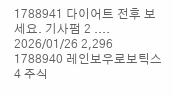1788941 다이어트 전후 보세요. 기사펌 2 .... 2026/01/26 2,296
1788940 레인보우로보틱스 4 주식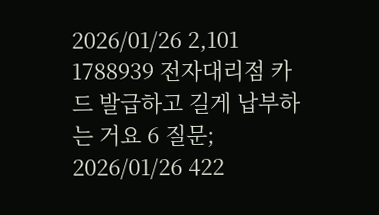2026/01/26 2,101
1788939 전자대리점 카드 발급하고 길게 납부하는 거요 6 질문; 2026/01/26 422